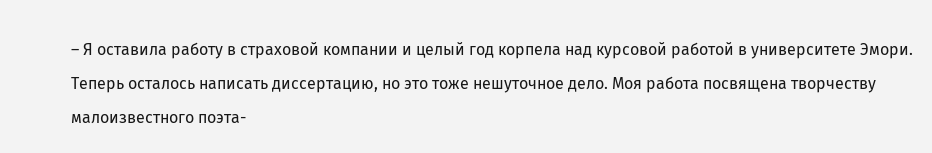– Я оставила работу в страховой компании и целый год корпела над курсовой работой в университете Эмори. Теперь осталось написать диссертацию, но это тоже нешуточное дело. Моя работа посвящена творчеству малоизвестного поэта-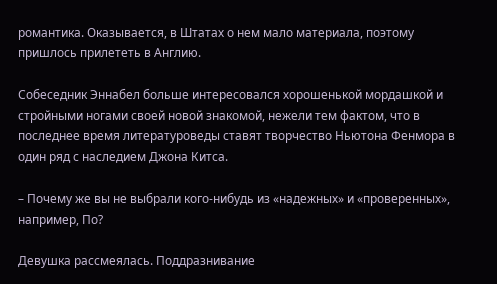романтика. Оказывается, в Штатах о нем мало материала, поэтому пришлось прилететь в Англию.

Собеседник Эннабел больше интересовался хорошенькой мордашкой и стройными ногами своей новой знакомой, нежели тем фактом, что в последнее время литературоведы ставят творчество Ньютона Фенмора в один ряд с наследием Джона Китса.

– Почему же вы не выбрали кого-нибудь из «надежных» и «проверенных», например, По?

Девушка рассмеялась. Поддразнивание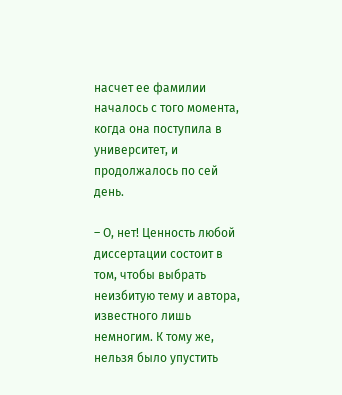насчет ее фамилии началось с того момента, когда она поступила в университет, и продолжалось по сей день.

– О, нет! Ценность любой диссертации состоит в том, чтобы выбрать неизбитую тему и автора, известного лишь немногим. К тому же, нельзя было упустить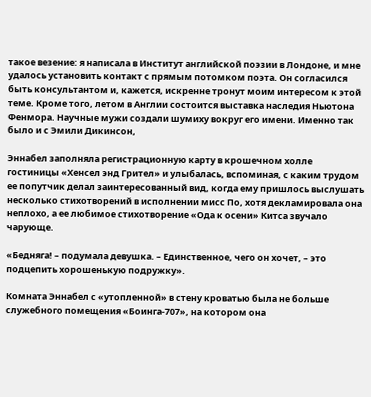такое везение: я написала в Институт английской поэзии в Лондоне, и мне удалось установить контакт с прямым потомком поэта. Он согласился быть консультантом и, кажется, искренне тронут моим интересом к этой теме. Кроме того, летом в Англии состоится выставка наследия Ньютона Фенмора. Научные мужи создали шумиху вокруг его имени. Именно так было и с Эмили Дикинсон,

Эннабел заполняла регистрационную карту в крошечном холле гостиницы «Хенсел энд Грител» и улыбалась, вспоминая, с каким трудом ее попутчик делал заинтересованный вид, когда ему пришлось выслушать несколько стихотворений в исполнении мисс По, хотя декламировала она неплохо, а ее любимое стихотворение «Ода к осени» Китса звучало чарующе.

«Бедняга! – подумала девушка. – Единственное, чего он хочет, – это подцепить хорошенькую подружку».

Комната Эннабел с «утопленной» в стену кроватью была не больше служебного помещения «Боинга-707», на котором она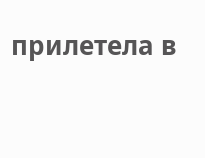прилетела в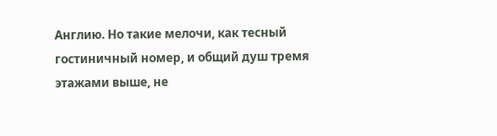Англию. Но такие мелочи, как тесный гостиничный номер, и общий душ тремя этажами выше, не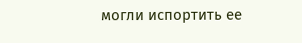могли испортить ее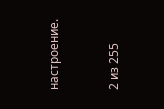настроение.



2 из 255